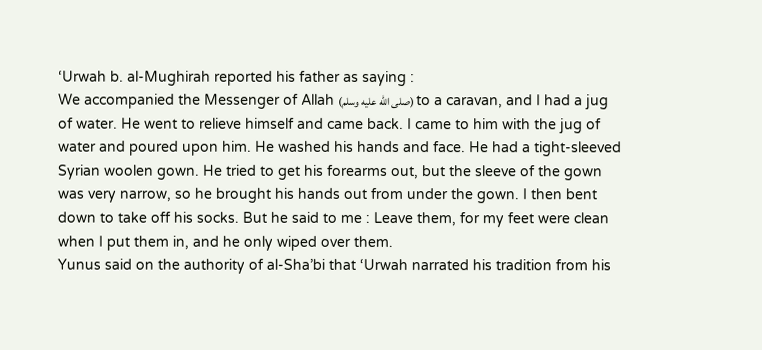‘Urwah b. al-Mughirah reported his father as saying :
We accompanied the Messenger of Allah (صلى الله عليه وسلم) to a caravan, and I had a jug of water. He went to relieve himself and came back. I came to him with the jug of water and poured upon him. He washed his hands and face. He had a tight-sleeved Syrian woolen gown. He tried to get his forearms out, but the sleeve of the gown was very narrow, so he brought his hands out from under the gown. I then bent down to take off his socks. But he said to me : Leave them, for my feet were clean when I put them in, and he only wiped over them.
Yunus said on the authority of al-Sha’bi that ‘Urwah narrated his tradition from his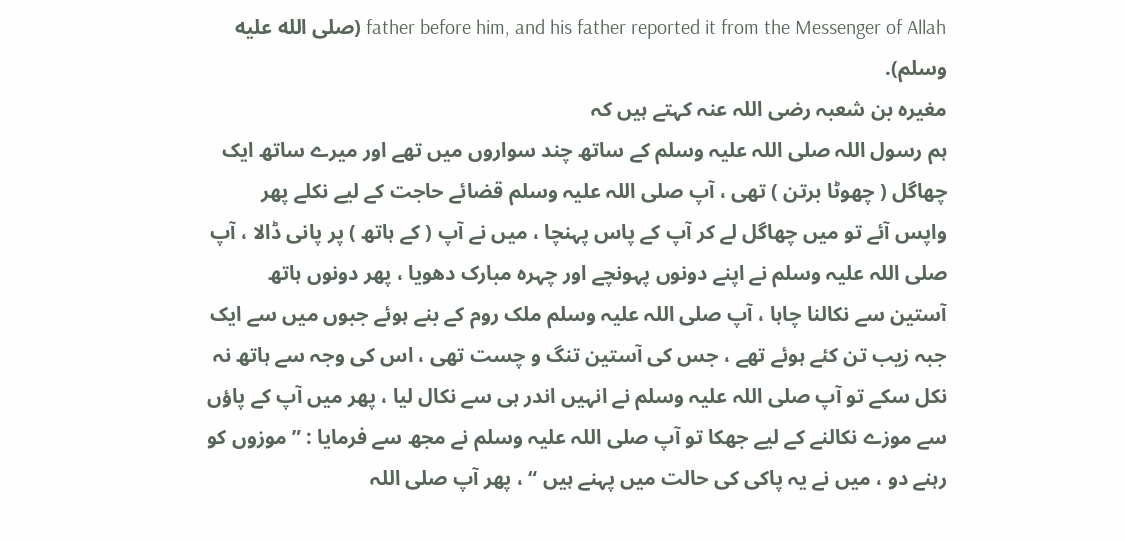father before him, and his father reported it from the Messenger of Allah (صلى الله عليه وسلم).
مغیرہ بن شعبہ رضی اللہ عنہ کہتے ہیں کہ
ہم رسول اللہ صلی اللہ علیہ وسلم کے ساتھ چند سواروں میں تھے اور میرے ساتھ ایک چھاگل ( چھوٹا برتن ) تھی ، آپ صلی اللہ علیہ وسلم قضائے حاجت کے لیے نکلے پھر واپس آئے تو میں چھاگل لے کر آپ کے پاس پہنچا ، میں نے آپ ( کے ہاتھ ) پر پانی ڈالا ، آپ صلی اللہ علیہ وسلم نے اپنے دونوں پہونچے اور چہرہ مبارک دھویا ، پھر دونوں ہاتھ آستین سے نکالنا چاہا ، آپ صلی اللہ علیہ وسلم ملک روم کے بنے ہوئے جبوں میں سے ایک جبہ زیب تن کئے ہوئے تھے ، جس کی آستین تنگ و چست تھی ، اس کی وجہ سے ہاتھ نہ نکل سکے تو آپ صلی اللہ علیہ وسلم نے انہیں اندر ہی سے نکال لیا ، پھر میں آپ کے پاؤں سے موزے نکالنے کے لیے جھکا تو آپ صلی اللہ علیہ وسلم نے مجھ سے فرمایا : ” موزوں کو رہنے دو ، میں نے یہ پاکی کی حالت میں پہنے ہیں “ ، پھر آپ صلی اللہ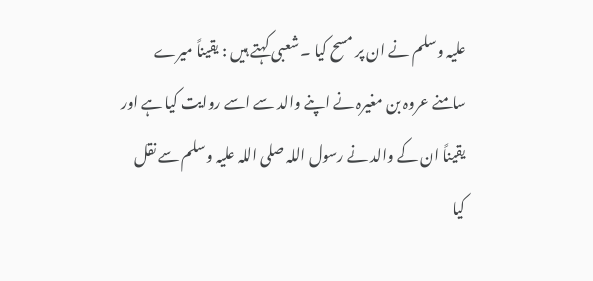علیہ وسلم نے ان پر مسح کیا ۔ شعبی کہتے ہیں : یقیناً میرے سامنے عروہ بن مغیرہ نے اپنے والد سے اسے روایت کیا ہے اور یقیناً ان کے والد نے رسول اللہ صلی اللہ علیہ وسلم سے نقل کیا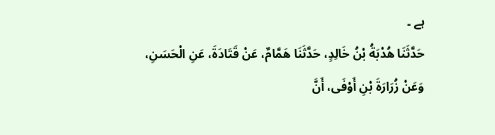ہے ۔
حَدَّثَنَا هُدْبَةُ بْنُ خَالِدٍ، حَدَّثَنَا هَمَّامٌ، عَنْ قَتَادَةَ، عَنِ الْحَسَنِ، وَعَنْ زُرَارَةَ بْنِ أَوْفَى، أَنَّ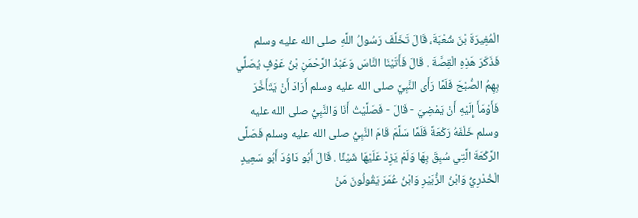الْمُغِيرَةَ بْنَ شُعْبَةَ، قَالَ تَخَلَّفَ رَسُولُ اللَّهِ صلى الله عليه وسلم فَذَكَرَ هَذِهِ الْقِصَّةَ . قَالَ فَأَتَيْنَا النَّاسَ وَعَبْدُ الرَّحْمَنِ بْنُ عَوْفٍ يُصَلِّي بِهِمُ الصُّبْحَ فَلَمَّا رَأَى النَّبِيَّ صلى الله عليه وسلم أَرَادَ أَنْ يَتَأَخَّرَ فَأَوْمَأَ إِلَيْهِ أَنْ يَمْضِيَ - قَالَ - فَصَلَّيْتُ أَنَا وَالنَّبِيُّ صلى الله عليه وسلم خَلْفَهُ رَكْعَةً فَلَمَّا سَلَّمَ قَامَ النَّبِيُّ صلى الله عليه وسلم فَصَلَّى الرَّكْعَةَ الَّتِي سُبِقَ بِهَا وَلَمْ يَزِدْ عَلَيْهَا شَيْئًا . قَالَ أَبُو دَاوُدَ أَبُو سَعِيدٍ الْخُدْرِيُّ وَابْنُ الزُّبَيْرِ وَابْنُ عُمَرَ يَقُولُونَ مَنْ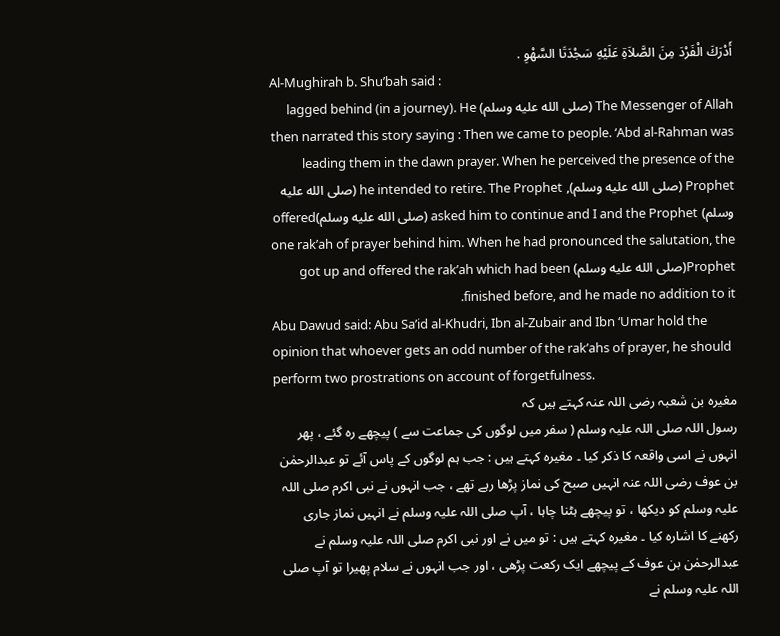أَدْرَكَ الْفَرْدَ مِنَ الصَّلاَةِ عَلَيْهِ سَجْدَتَا السَّهْوِ .
Al-Mughirah b. Shu’bah said :
The Messenger of Allah (صلى الله عليه وسلم) lagged behind (in a journey). He then narrated this story saying : Then we came to people. ‘Abd al-Rahman was leading them in the dawn prayer. When he perceived the presence of the Prophet (صلى الله عليه وسلم), he intended to retire. The Prophet (صلى الله عليه وسلم) asked him to continue and I and the Prophet (صلى الله عليه وسلم)offered one rak’ah of prayer behind him. When he had pronounced the salutation, the Prophet(صلى الله عليه وسلم) got up and offered the rak’ah which had been finished before, and he made no addition to it.
Abu Dawud said: Abu Sa’id al-Khudri, Ibn al-Zubair and Ibn ‘Umar hold the opinion that whoever gets an odd number of the rak’ahs of prayer, he should perform two prostrations on account of forgetfulness.
مغیرہ بن شعبہ رضی اللہ عنہ کہتے ہیں کہ
رسول اللہ صلی اللہ علیہ وسلم ( سفر میں لوگوں کی جماعت سے ) پیچھے رہ گئے ، پھر انہوں نے اسی واقعہ کا ذکر کیا ۔ مغیرہ کہتے ہیں : جب ہم لوگوں کے پاس آئے تو عبدالرحمٰن بن عوف رضی اللہ عنہ انہیں صبح کی نماز پڑھا رہے تھے ، جب انہوں نے نبی اکرم صلی اللہ علیہ وسلم کو دیکھا ، تو پیچھے ہٹنا چاہا ، آپ صلی اللہ علیہ وسلم نے انہیں نماز جاری رکھنے کا اشارہ کیا ۔ مغیرہ کہتے ہیں : تو میں نے اور نبی اکرم صلی اللہ علیہ وسلم نے عبدالرحمٰن بن عوف کے پیچھے ایک رکعت پڑھی ، اور جب انہوں نے سلام پھیرا تو آپ صلی اللہ علیہ وسلم نے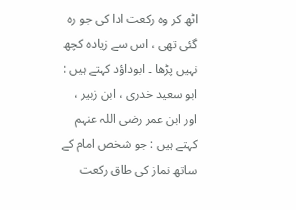اٹھ کر وہ رکعت ادا کی جو رہ گئی تھی ، اس سے زیادہ کچھ نہیں پڑھا ۔ ابوداؤد کہتے ہیں : ابو سعید خدری ، ابن زبیر ، اور ابن عمر رضی اللہ عنہم کہتے ہیں : جو شخص امام کے ساتھ نماز کی طاق رکعت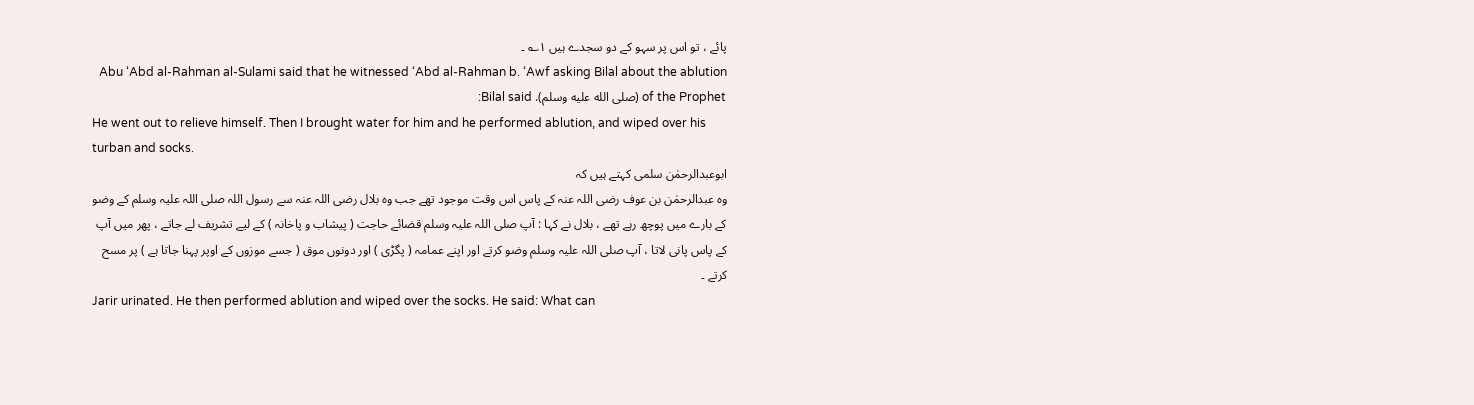پائے ، تو اس پر سہو کے دو سجدے ہیں ۱؎ ۔
Abu ‘Abd al-Rahman al-Sulami said that he witnessed ‘Abd al-Rahman b. ‘Awf asking Bilal about the ablution of the Prophet (صلى الله عليه وسلم). Bilal said:
He went out to relieve himself. Then I brought water for him and he performed ablution, and wiped over his turban and socks.
ابوعبدالرحمٰن سلمی کہتے ہیں کہ
وہ عبدالرحمٰن بن عوف رضی اللہ عنہ کے پاس اس وقت موجود تھے جب وہ بلال رضی اللہ عنہ سے رسول اللہ صلی اللہ علیہ وسلم کے وضو کے بارے میں پوچھ رہے تھے ، بلال نے کہا : آپ صلی اللہ علیہ وسلم قضائے حاجت ( پیشاب و پاخانہ ) کے لیے تشریف لے جاتے ، پھر میں آپ کے پاس پانی لاتا ، آپ صلی اللہ علیہ وسلم وضو کرتے اور اپنے عمامہ ( پگڑی ) اور دونوں موق ( جسے موزوں کے اوپر پہنا جاتا ہے ) پر مسح کرتے ۔
Jarir urinated. He then performed ablution and wiped over the socks. He said: What can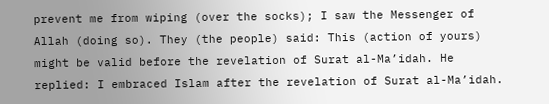prevent me from wiping (over the socks); I saw the Messenger of Allah (doing so). They (the people) said: This (action of yours) might be valid before the revelation of Surat al-Ma’idah. He replied: I embraced Islam after the revelation of Surat al-Ma’idah.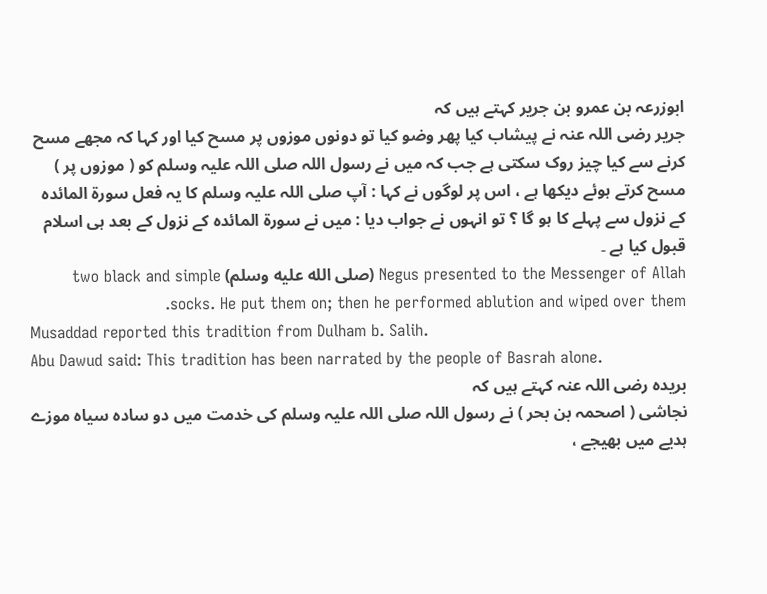ابوزرعہ بن عمرو بن جریر کہتے ہیں کہ
جریر رضی اللہ عنہ نے پیشاب کیا پھر وضو کیا تو دونوں موزوں پر مسح کیا اور کہا کہ مجھے مسح کرنے سے کیا چیز روک سکتی ہے جب کہ میں نے رسول اللہ صلی اللہ علیہ وسلم کو ( موزوں پر ) مسح کرتے ہوئے دیکھا ہے ، اس پر لوگوں نے کہا : آپ صلی اللہ علیہ وسلم کا یہ فعل سورۃ المائدہ کے نزول سے پہلے کا ہو گا ؟ تو انہوں نے جواب دیا : میں نے سورۃ المائدہ کے نزول کے بعد ہی اسلام قبول کیا ہے ۔
Negus presented to the Messenger of Allah (صلى الله عليه وسلم) two black and simple socks. He put them on; then he performed ablution and wiped over them.
Musaddad reported this tradition from Dulham b. Salih.
Abu Dawud said: This tradition has been narrated by the people of Basrah alone.
بریدہ رضی اللہ عنہ کہتے ہیں کہ
نجاشی ( اصحمہ بن بحر ) نے رسول اللہ صلی اللہ علیہ وسلم کی خدمت میں دو سادہ سیاہ موزے ہدیے میں بھیجے ،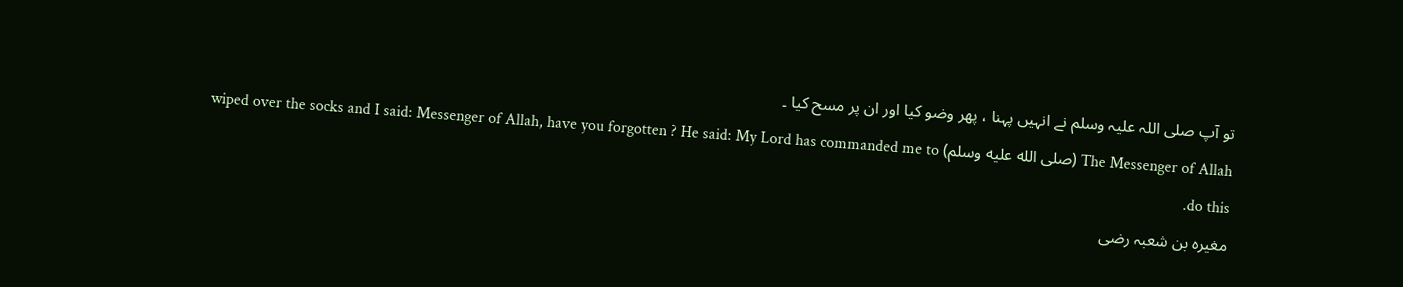تو آپ صلی اللہ علیہ وسلم نے انہیں پہنا ، پھر وضو کیا اور ان پر مسح کیا ۔
The Messenger of Allah (صلى الله عليه وسلم) wiped over the socks and I said: Messenger of Allah, have you forgotten ? He said: My Lord has commanded me to do this.
مغیرہ بن شعبہ رضی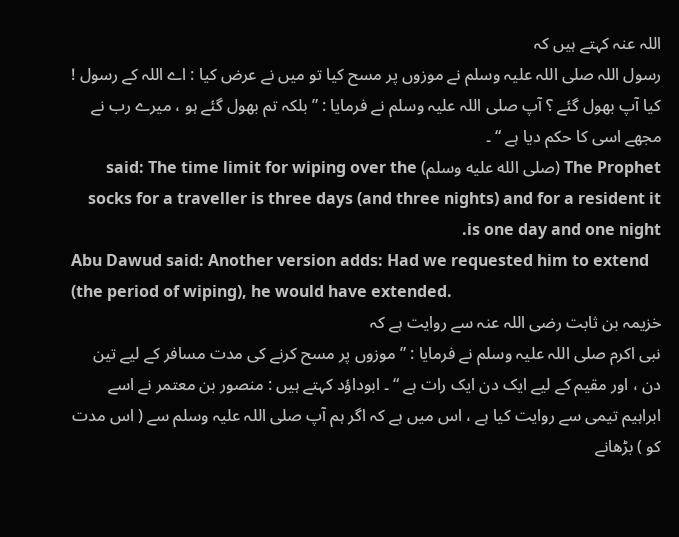اللہ عنہ کہتے ہیں کہ
رسول اللہ صلی اللہ علیہ وسلم نے موزوں پر مسح کیا تو میں نے عرض کیا : اے اللہ کے رسول ! کیا آپ بھول گئے ؟ آپ صلی اللہ علیہ وسلم نے فرمایا : ” بلکہ تم بھول گئے ہو ، میرے رب نے مجھے اسی کا حکم دیا ہے “ ۔
The Prophet (صلى الله عليه وسلم) said: The time limit for wiping over the socks for a traveller is three days (and three nights) and for a resident it is one day and one night.
Abu Dawud said: Another version adds: Had we requested him to extend (the period of wiping), he would have extended.
خزیمہ بن ثابت رضی اللہ عنہ سے روایت ہے کہ
نبی اکرم صلی اللہ علیہ وسلم نے فرمایا : ” موزوں پر مسح کرنے کی مدت مسافر کے لیے تین دن ، اور مقیم کے لیے ایک دن ایک رات ہے “ ۔ ابوداؤد کہتے ہیں : منصور بن معتمر نے اسے ابراہیم تیمی سے روایت کیا ہے ، اس میں ہے کہ اگر ہم آپ صلی اللہ علیہ وسلم سے ( اس مدت کو ) بڑھانے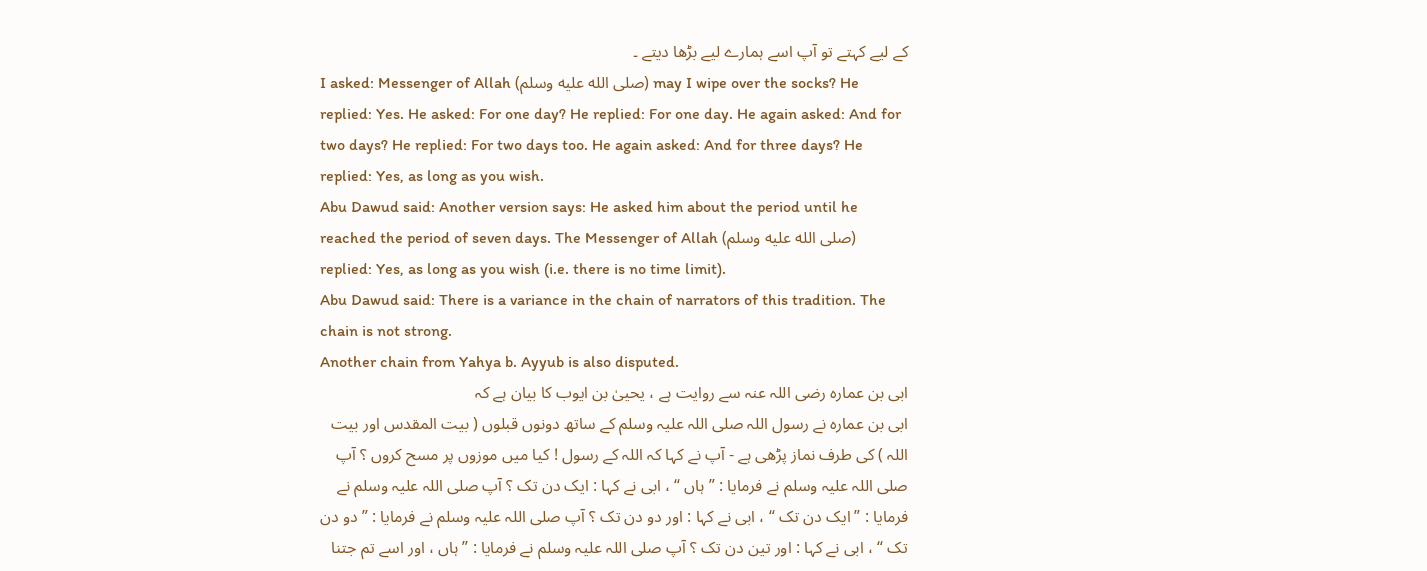کے لیے کہتے تو آپ اسے ہمارے لیے بڑھا دیتے ۔
I asked: Messenger of Allah (صلى الله عليه وسلم) may I wipe over the socks? He replied: Yes. He asked: For one day? He replied: For one day. He again asked: And for two days? He replied: For two days too. He again asked: And for three days? He replied: Yes, as long as you wish.
Abu Dawud said: Another version says: He asked him about the period until he reached the period of seven days. The Messenger of Allah (صلى الله عليه وسلم) replied: Yes, as long as you wish (i.e. there is no time limit).
Abu Dawud said: There is a variance in the chain of narrators of this tradition. The chain is not strong.
Another chain from Yahya b. Ayyub is also disputed.
ابی بن عمارہ رضی اللہ عنہ سے روایت ہے ، یحییٰ بن ایوب کا بیان ہے کہ
ابی بن عمارہ نے رسول اللہ صلی اللہ علیہ وسلم کے ساتھ دونوں قبلوں ( بیت المقدس اور بیت اللہ ) کی طرف نماز پڑھی ہے - آپ نے کہا کہ اللہ کے رسول ! کیا میں موزوں پر مسح کروں ؟ آپ صلی اللہ علیہ وسلم نے فرمایا : ” ہاں “ ، ابی نے کہا : ایک دن تک ؟ آپ صلی اللہ علیہ وسلم نے فرمایا : ” ایک دن تک “ ، ابی نے کہا : اور دو دن تک ؟ آپ صلی اللہ علیہ وسلم نے فرمایا : ” دو دن تک “ ، ابی نے کہا : اور تین دن تک ؟ آپ صلی اللہ علیہ وسلم نے فرمایا : ” ہاں ، اور اسے تم جتنا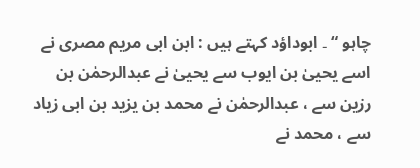چاہو “ ۔ ابوداؤد کہتے ہیں : ابن ابی مریم مصری نے اسے یحییٰ بن ایوب سے یحییٰ نے عبدالرحمٰن بن رزین سے ، عبدالرحمٰن نے محمد بن یزید بن ابی زیاد سے ، محمد نے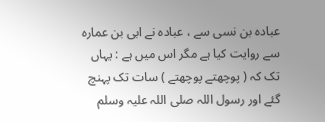عبادہ بن نسی سے ، عبادہ نے ابی بن عمارہ سے روایت کیا ہے مگر اس میں ہے : یہاں تک کہ ( پوچھتے پوچھتے ) سات تک پہنچ گئے اور رسول اللہ صلی اللہ علیہ وسلم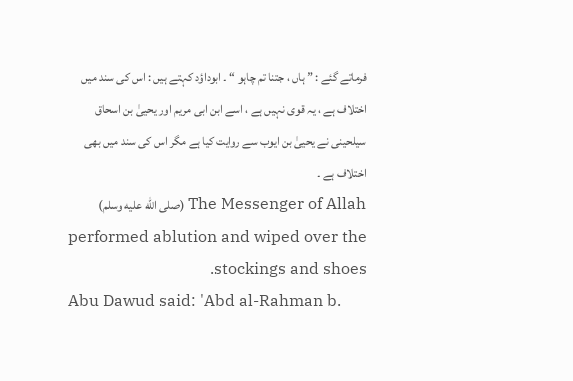فرماتے گئے : ” ہاں ، جتنا تم چاہو “ ۔ ابوداؤد کہتے ہیں : اس کی سند میں اختلاف ہے ، یہ قوی نہیں ہے ، اسے ابن ابی مریم اور یحییٰ بن اسحاق سیلحینی نے یحییٰ بن ایوب سے روایت کیا ہے مگر اس کی سند میں بھی اختلاف ہے ۔
The Messenger of Allah (صلى الله عليه وسلم) performed ablution and wiped over the stockings and shoes.
Abu Dawud said: 'Abd al-Rahman b.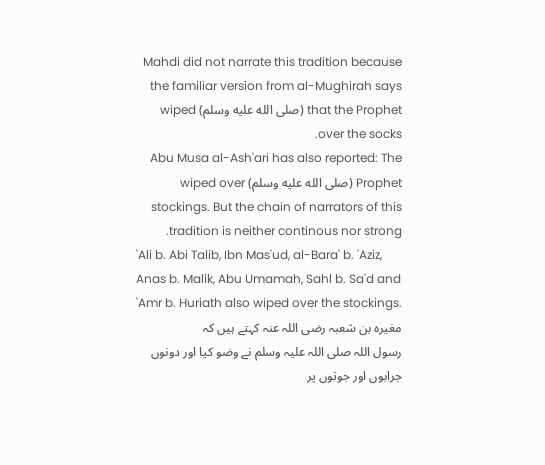Mahdi did not narrate this tradition because the familiar version from al-Mughirah says that the Prophet (صلى الله عليه وسلم) wiped over the socks.
Abu Musa al-Ash'ari has also reported: The Prophet (صلى الله عليه وسلم) wiped over stockings. But the chain of narrators of this tradition is neither continous nor strong.
'Ali b. Abi Talib, Ibn Mas'ud, al-Bara' b. 'Aziz, Anas b. Malik, Abu Umamah, Sahl b. Sa'd and 'Amr b. Huriath also wiped over the stockings.
مغیرہ بن شعبہ رضی اللہ عنہ کہتے ہیں کہ
رسول اللہ صلی اللہ علیہ وسلم نے وضو کیا اور دونوں جرابوں اور جوتوں پر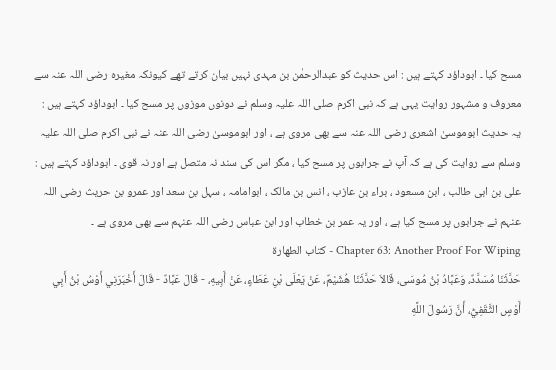مسح کیا ۔ ابوداؤد کہتے ہیں : اس حدیث کو عبدالرحمٰن بن مہدی نہیں بیان کرتے تھے کیونکہ مغیرہ رضی اللہ عنہ سے معروف و مشہور روایت یہی ہے کہ نبی اکرم صلی اللہ علیہ وسلم نے دونوں موزوں پر مسح کیا ۔ ابوداؤد کہتے ہیں : یہ حدیث ابوموسیٰ اشعری رضی اللہ عنہ سے بھی مروی ہے ، اور ابوموسیٰ رضی اللہ عنہ نے نبی اکرم صلی اللہ علیہ وسلم سے روایت کی ہے کہ آپ نے جرابوں پر مسح کیا ، مگر اس کی سند نہ متصل ہے اور نہ قوی ۔ ابوداؤد کہتے ہیں : علی بن ابی طالب ، ابن مسعود ، براء بن عازب ، انس بن مالک ، ابوامامہ ، سہل بن سعد اور عمرو بن حریث رضی اللہ عنہم نے جرابوں پر مسح کیا ہے ، اور یہ عمر بن خطاب اور ابن عباس رضی اللہ عنہم سے بھی مروی ہے ۔
Chapter 63: Another Proof For Wiping - كتاب الطهارة
حَدَّثَنَا مُسَدَّدٌ، وَعَبَّادُ بْنُ مُوسَى، قَالاَ حَدَّثَنَا هُشَيْمٌ، عَنْ يَعْلَى بْنِ عَطَاءٍ، عَنْ أَبِيهِ، - قَالَ عَبَّادٌ - قَالَ أَخْبَرَنِي أَوْسُ بْنُ أَبِي أَوْسٍ الثَّقَفِيُّ، أَنَّ رَسُولَ اللَّهِ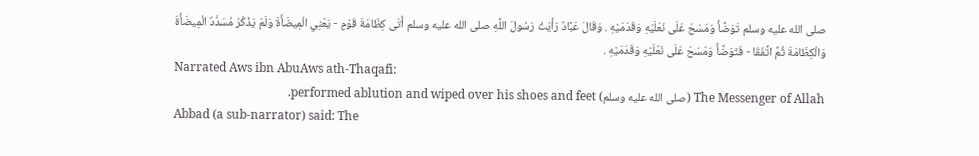صلى الله عليه وسلم تَوَضَّأَ وَمَسَحَ عَلَى نَعْلَيْهِ وَقَدَمَيْهِ . وَقَالَ عَبَّادٌ رَأَيْتُ رَسُولَ اللَّهِ صلى الله عليه وسلم أَتَى كِظَامَةَ قَوْمٍ - يَعْنِي الْمِيضَأَةَ وَلَمْ يَذْكُرْ مُسَدَّدٌ الْمِيضَأَةَ وَالْكِظَامَةَ ثُمَّ اتَّفَقَا - فَتَوَضَّأَ وَمَسَحَ عَلَى نَعْلَيْهِ وَقَدَمَيْهِ .
Narrated Aws ibn AbuAws ath-Thaqafi:
The Messenger of Allah (صلى الله عليه وسلم) performed ablution and wiped over his shoes and feet.
Abbad (a sub-narrator) said: The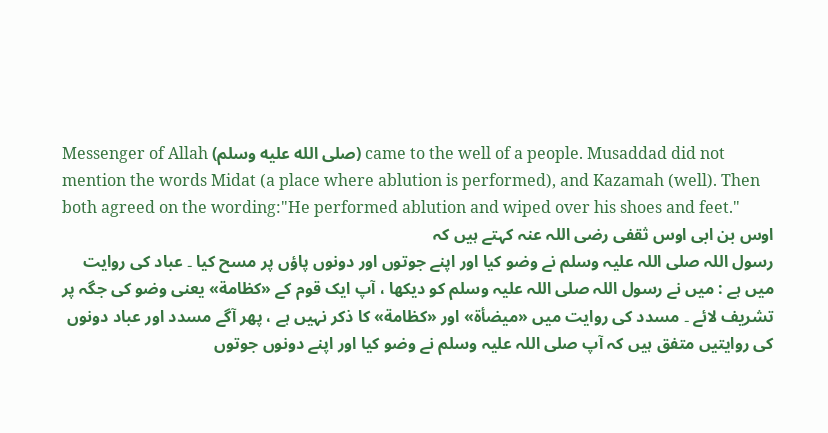Messenger of Allah (صلى الله عليه وسلم) came to the well of a people. Musaddad did not mention the words Midat (a place where ablution is performed), and Kazamah (well). Then both agreed on the wording:"He performed ablution and wiped over his shoes and feet."
اوس بن ابی اوس ثقفی رضی اللہ عنہ کہتے ہیں کہ
رسول اللہ صلی اللہ علیہ وسلم نے وضو کیا اور اپنے جوتوں اور دونوں پاؤں پر مسح کیا ۔ عباد کی روایت میں ہے : میں نے رسول اللہ صلی اللہ علیہ وسلم کو دیکھا ، آپ ایک قوم کے «كظامة» یعنی وضو کی جگہ پر تشریف لائے ۔ مسدد کی روایت میں «ميضأة» اور «كظامة» کا ذکر نہیں ہے ، پھر آگے مسدد اور عباد دونوں کی روایتیں متفق ہیں کہ آپ صلی اللہ علیہ وسلم نے وضو کیا اور اپنے دونوں جوتوں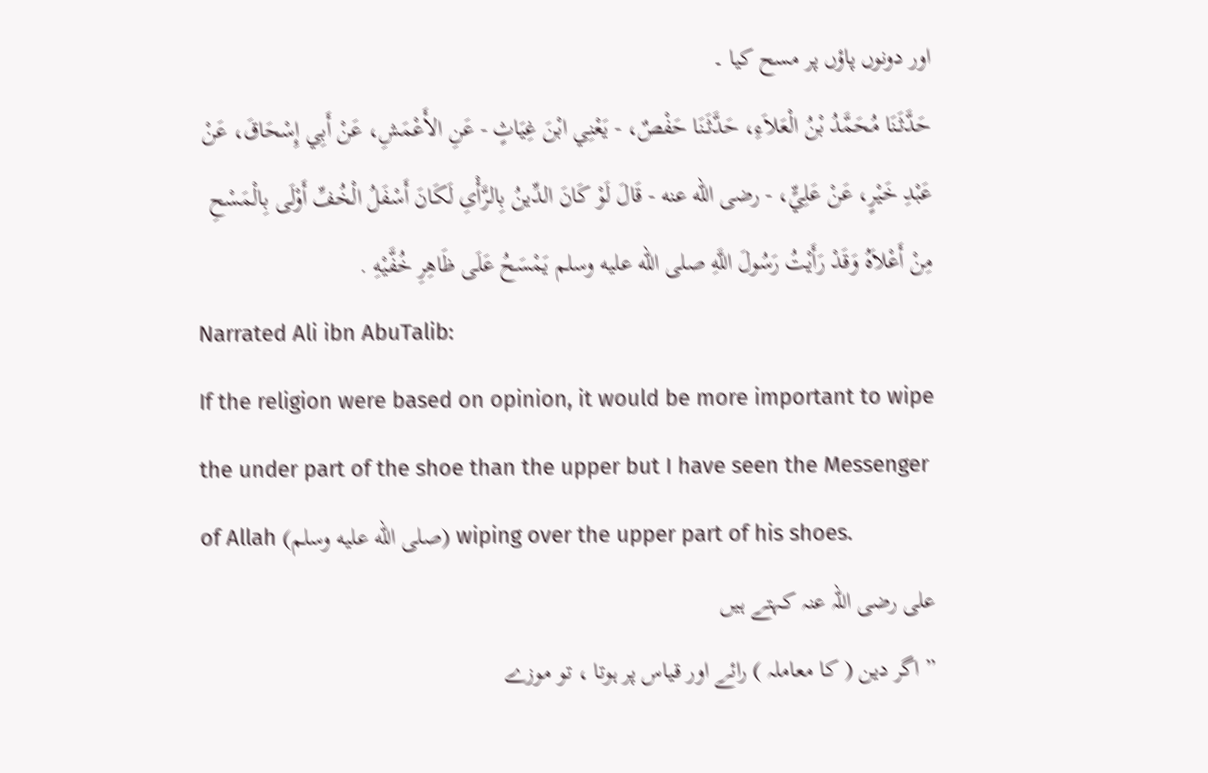اور دونوں پاؤں پر مسح کیا ۔
حَدَّثَنَا مُحَمَّدُ بْنُ الْعَلاَءِ، حَدَّثَنَا حَفْصٌ، - يَعْنِي ابْنَ غِيَاثٍ - عَنِ الأَعْمَشِ، عَنْ أَبِي إِسْحَاقَ، عَنْ عَبْدِ خَيْرٍ، عَنْ عَلِيٍّ، - رضى الله عنه - قَالَ لَوْ كَانَ الدِّينُ بِالرَّأْىِ لَكَانَ أَسْفَلُ الْخُفِّ أَوْلَى بِالْمَسْحِ مِنْ أَعْلاَهُ وَقَدْ رَأَيْتُ رَسُولَ اللَّهِ صلى الله عليه وسلم يَمْسَحُ عَلَى ظَاهِرِ خُفَّيْهِ .
Narrated Ali ibn AbuTalib:
If the religion were based on opinion, it would be more important to wipe the under part of the shoe than the upper but I have seen the Messenger of Allah (صلى الله عليه وسلم) wiping over the upper part of his shoes.
علی رضی اللہ عنہ کہتے ہیں
” اگر دین ( کا معاملہ ) رائے اور قیاس پر ہوتا ، تو موزے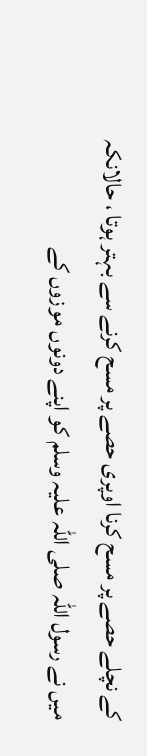کے نچلے حصے پر مسح کرنا اوپری حصے پر مسح کرنے سے بہتر ہوتا ، حالانکہ میں نے رسول اللہ صلی اللہ علیہ وسلم کو اپنے دونوں موزوں کے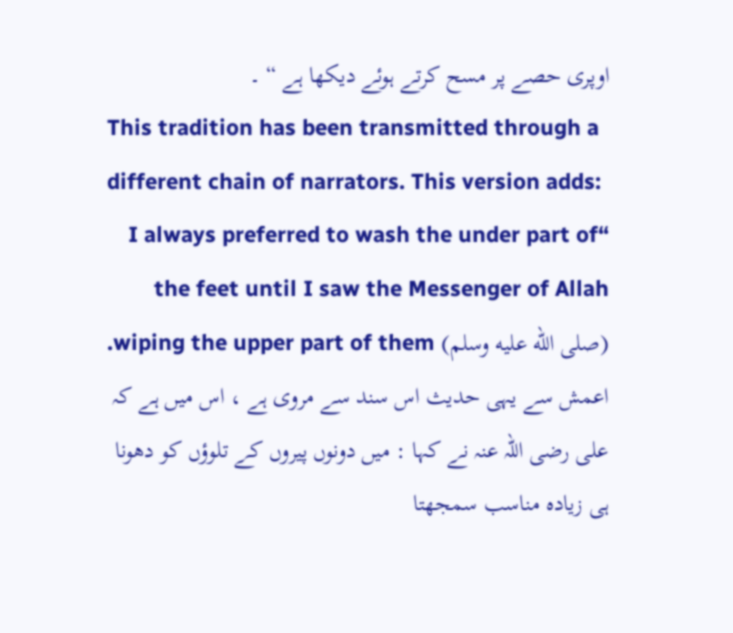اوپری حصے پر مسح کرتے ہوئے دیکھا ہے “ ۔
This tradition has been transmitted through a different chain of narrators. This version adds:
“I always preferred to wash the under part of the feet until I saw the Messenger of Allah (صلى الله عليه وسلم) wiping the upper part of them.
اعمش سے یہی حدیث اس سند سے مروی ہے ، اس میں ہے کہ
علی رضی اللہ عنہ نے کہا : میں دونوں پیروں کے تلوؤں کو دھونا ہی زیادہ مناسب سمجھتا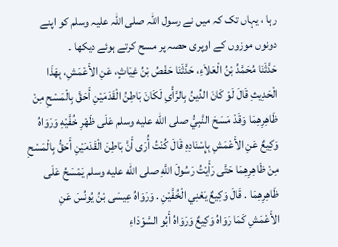رہا ، یہاں تک کہ میں نے رسول اللہ صلی اللہ علیہ وسلم کو اپنے دونوں موزوں کے اوپری حصہ پر مسح کرتے ہوئے دیکھا ۔
حَدَّثَنَا مُحَمَّدُ بْنُ الْعَلاَءِ، حَدَّثَنَا حَفْصُ بْنُ غِيَاثٍ، عَنِ الأَعْمَشِ، بِهَذَا الْحَدِيثِ قَالَ لَوْ كَانَ الدِّينُ بِالرَّأْىِ لَكَانَ بَاطِنُ الْقَدَمَيْنِ أَحَقَّ بِالْمَسْحِ مِنْ ظَاهِرِهِمَا وَقَدْ مَسَحَ النَّبِيُّ صلى الله عليه وسلم عَلَى ظَهْرِ خُفَّيْهِ وَرَوَاهُ وَكِيعٌ عَنِ الأَعْمَشِ بِإِسْنَادِهِ قَالَ كُنْتُ أُرَى أَنَّ بَاطِنَ الْقَدَمَيْنِ أَحَقُّ بِالْمَسْحِ مِنْ ظَاهِرِهِمَا حَتَّى رَأَيْتُ رَسُولَ اللَّهِ صلى الله عليه وسلم يَمْسَحُ عَلَى ظَاهِرِهِمَا . قَالَ وَكِيعٌ يَعْنِي الْخُفَّيْنِ . وَرَوَاهُ عِيسَى بْنُ يُونُسَ عَنِ الأَعْمَشِ كَمَا رَوَاهُ وَكِيعٌ وَرَوَاهُ أَبُو السَّوْدَاءِ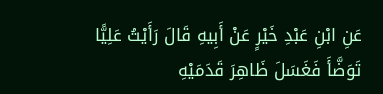عَنِ ابْنِ عَبْدِ خَيْرٍ عَنْ أَبِيهِ قَالَ رَأَيْتُ عَلِيًّا تَوَضَّأَ فَغَسَلَ ظَاهِرَ قَدَمَيْهِ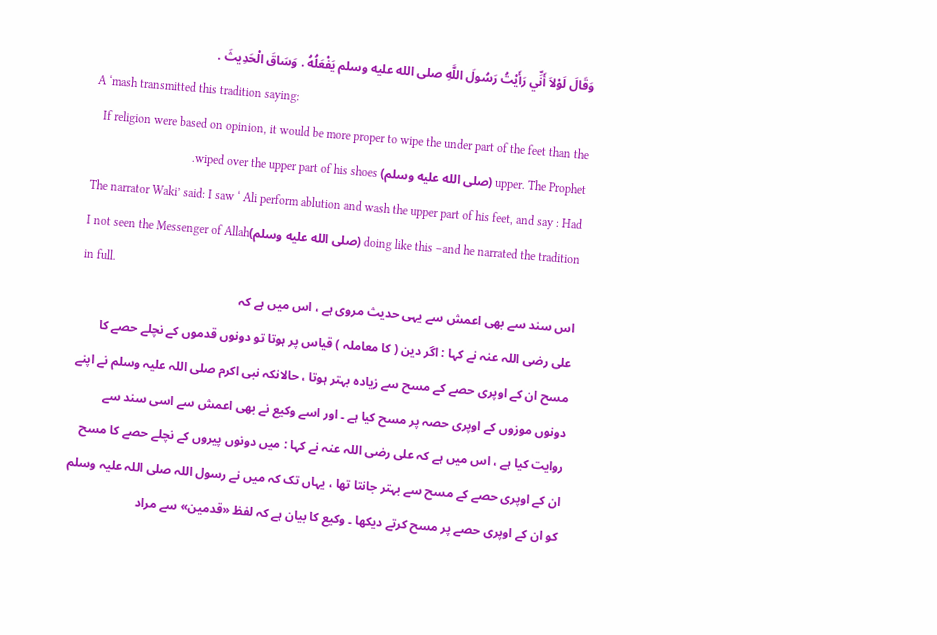وَقَالَ لَوْلاَ أَنِّي رَأَيْتُ رَسُولَ اللَّهِ صلى الله عليه وسلم يَفْعَلُهُ . وَسَاقَ الْحَدِيثَ .
A ‘mash transmitted this tradition saying:
If religion were based on opinion, it would be more proper to wipe the under part of the feet than the upper. The Prophet (صلى الله عليه وسلم) wiped over the upper part of his shoes.
The narrator Waki’ said: I saw ‘ Ali perform ablution and wash the upper part of his feet, and say : Had I not seen the Messenger of Allah(صلى الله عليه وسلم) doing like this –and he narrated the tradition in full.
اس سند سے بھی اعمش سے یہی حدیث مروی ہے ، اس میں ہے کہ
علی رضی اللہ عنہ نے کہا : اگر دین ( کا معاملہ ) قیاس پر ہوتا تو دونوں قدموں کے نچلے حصے کا مسح ان کے اوپری حصے کے مسح سے زیادہ بہتر ہوتا ، حالانکہ نبی اکرم صلی اللہ علیہ وسلم نے اپنے دونوں موزوں کے اوپری حصہ پر مسح کیا ہے ۔ اور اسے وکیع نے بھی اعمش سے اسی سند سے روایت کیا ہے ، اس میں ہے کہ علی رضی اللہ عنہ نے کہا : میں دونوں پیروں کے نچلے حصے کا مسح ان کے اوپری حصے کے مسح سے بہتر جانتا تھا ، یہاں تک کہ میں نے رسول اللہ صلی اللہ علیہ وسلم کو ان کے اوپری حصے پر مسح کرتے دیکھا ۔ وکیع کا بیان ہے کہ لفظ «قدمين» سے مراد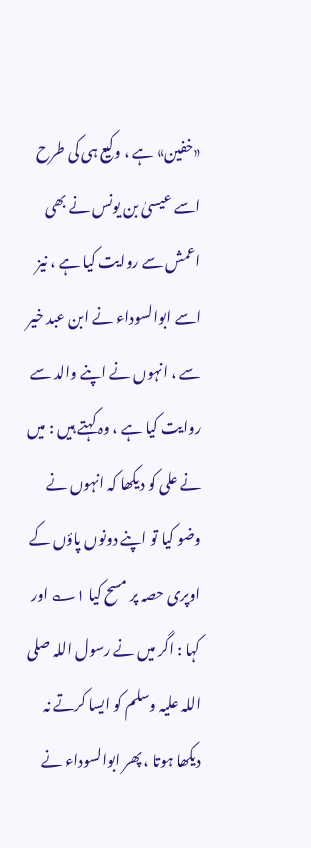«خفين» ہے ، وکیع ہی کی طرح اسے عیسیٰ بن یونس نے بھی اعمش سے روایت کیا ہے ، نیز اسے ابوالسوداء نے ابن عبد خیر سے ، انہوں نے اپنے والد سے روایت کیا ہے ، وہ کہتے ہیں : میں نے علی کو دیکھا کہ انہوں نے وضو کیا تو اپنے دونوں پاؤں کے اوپری حصہ پر مسح کیا ۱؎ اور کہا : اگر میں نے رسول اللہ صلی اللہ علیہ وسلم کو ایسا کرتے نہ دیکھا ہوتا ، پھر ابوالسوداء نے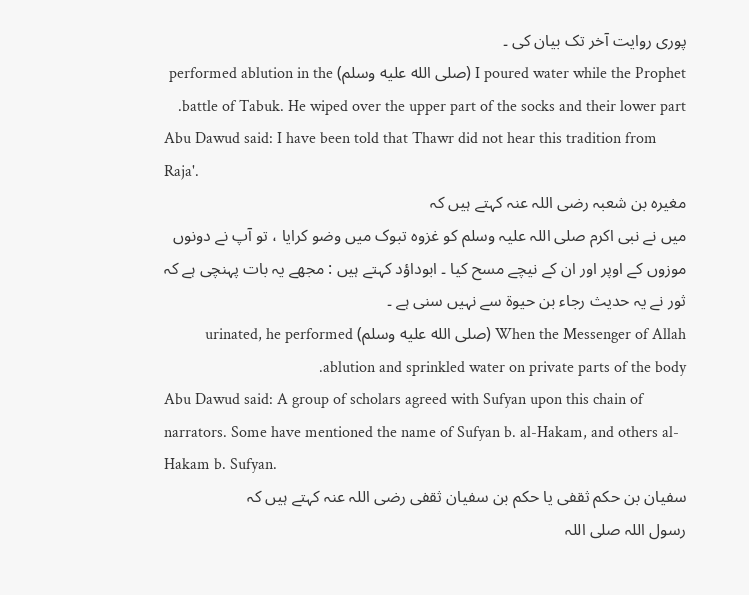پوری روایت آخر تک بیان کی ۔
I poured water while the Prophet (صلى الله عليه وسلم) performed ablution in the battle of Tabuk. He wiped over the upper part of the socks and their lower part.
Abu Dawud said: I have been told that Thawr did not hear this tradition from Raja'.
مغیرہ بن شعبہ رضی اللہ عنہ کہتے ہیں کہ
میں نے نبی اکرم صلی اللہ علیہ وسلم کو غزوہ تبوک میں وضو کرایا ، تو آپ نے دونوں موزوں کے اوپر اور ان کے نیچے مسح کیا ۔ ابوداؤد کہتے ہیں : مجھے یہ بات پہنچی ہے کہ ثور نے یہ حدیث رجاء بن حیوۃ سے نہیں سنی ہے ۔
When the Messenger of Allah (صلى الله عليه وسلم) urinated, he performed ablution and sprinkled water on private parts of the body.
Abu Dawud said: A group of scholars agreed with Sufyan upon this chain of narrators. Some have mentioned the name of Sufyan b. al-Hakam, and others al-Hakam b. Sufyan.
سفیان بن حکم ثقفی یا حکم بن سفیان ثقفی رضی اللہ عنہ کہتے ہیں کہ
رسول اللہ صلی اللہ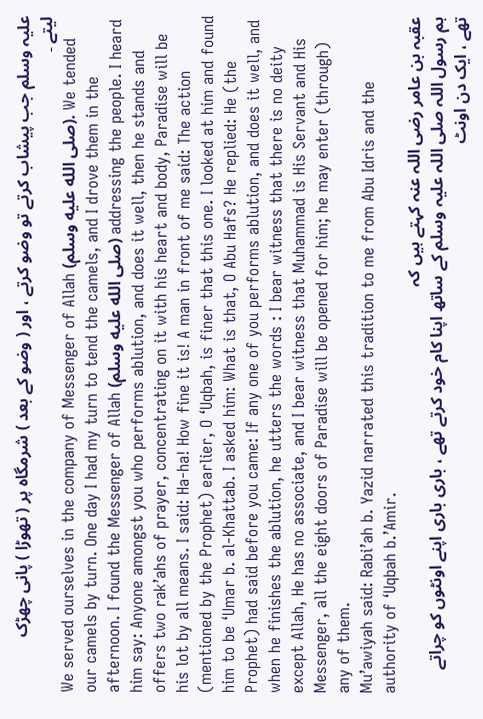علیہ وسلم جب پیشاب کرتے تو وضو کرتے ، اور ( وضو کے بعد ) شرمگاہ پر ( تھوڑا ) پانی چھڑک لیتے ۔
We served ourselves in the company of Messenger of Allah (صلى الله عليه وسلم). We tended our camels by turn. One day I had my turn to tend the camels, and I drove them in the afternoon. I found the Messenger of Allah (صلى الله عليه وسلم) addressing the people. I heard him say: Anyone amongst you who performs ablution, and does it well, then he stands and offers two rak’ahs of prayer, concentrating on it with his heart and body, Paradise will be his lot by all means. I said: Ha-ha! How fine it is! A man in front of me said: The action (mentioned by the Prophet) earlier, O ‘Uqbah, is finer that this one. I looked at him and found him to be ‘Umar b. al-Khattab. I asked him: What is that, O Abu Hafs? He replied: He (the Prophet) had said before you came: If any one of you performs ablution, and does it well, and when he finishes the ablution, he utters the words : I bear witness that there is no deity except Allah, He has no associate, and I bear witness that Muhammad is His Servant and His Messenger, all the eight doors of Paradise will be opened for him; he may enter (through) any of them.
Mu’awiyah said: Rabi’ah b. Yazid narrated this tradition to me from Abu Idris and the authority of ‘Uqbah b.’Amir.
عقبہ بن عامر رضی اللہ عنہ کہتے ہیں کہ
ہم رسول اللہ صلی اللہ علیہ وسلم کے ساتھ اپنا کام خود کرتے تھے ، باری باری اپنے اونٹوں کو چراتے تھے ، ایک دن اونٹ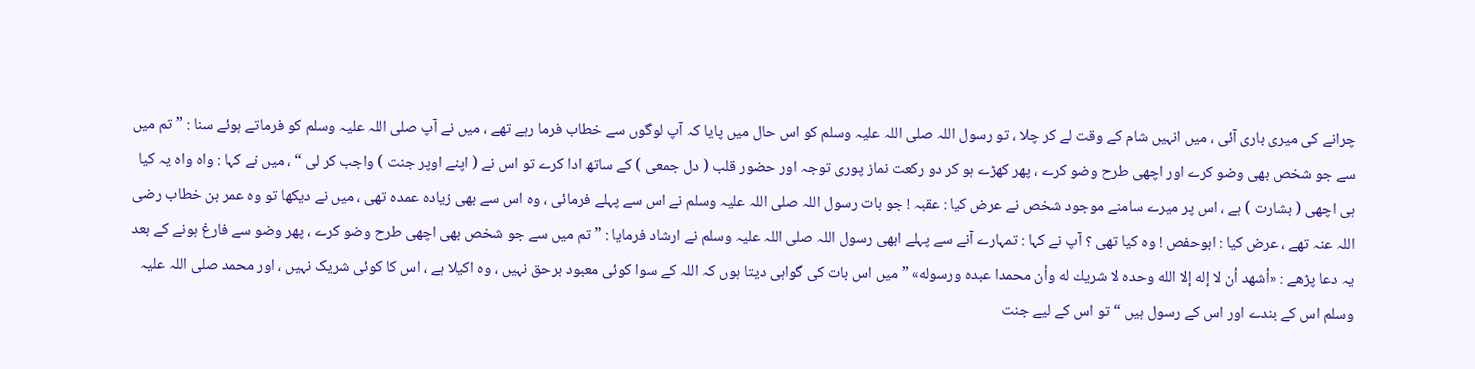چرانے کی میری باری آئی ، میں انہیں شام کے وقت لے کر چلا ، تو رسول اللہ صلی اللہ علیہ وسلم کو اس حال میں پایا کہ آپ لوگوں سے خطاب فرما رہے تھے ، میں نے آپ صلی اللہ علیہ وسلم کو فرماتے ہوئے سنا : ” تم میں سے جو شخص بھی وضو کرے اور اچھی طرح وضو کرے ، پھر کھڑے ہو کر دو رکعت نماز پوری توجہ اور حضور قلب ( دل جمعی ) کے ساتھ ادا کرے تو اس نے ( اپنے اوپر جنت ) واجب کر لی “ ، میں نے کہا : واہ واہ یہ کیا ہی اچھی ( بشارت ) ہے ، اس پر میرے سامنے موجود شخص نے عرض کیا : عقبہ ! جو بات رسول اللہ صلی اللہ علیہ وسلم نے اس سے پہلے فرمائی ، وہ اس سے بھی زیادہ عمدہ تھی ، میں نے دیکھا تو وہ عمر بن خطاب رضی اللہ عنہ تھے ، عرض کیا : ابوحفص ! وہ کیا تھی ؟ آپ نے کہا : تمہارے آنے سے پہلے ابھی رسول اللہ صلی اللہ علیہ وسلم نے ارشاد فرمایا : ” تم میں سے جو شخص بھی اچھی طرح وضو کرے ، پھر وضو سے فارغ ہونے کے بعد یہ دعا پڑھے : «أشهد أن لا إله إلا الله وحده لا شريك له وأن محمدا عبده ورسوله» ” میں اس بات کی گواہی دیتا ہوں کہ اللہ کے سوا کوئی معبود برحق نہیں ، وہ اکیلا ہے ، اس کا کوئی شریک نہیں ، اور محمد صلی اللہ علیہ وسلم اس کے بندے اور اس کے رسول ہیں “ تو اس کے لیے جنت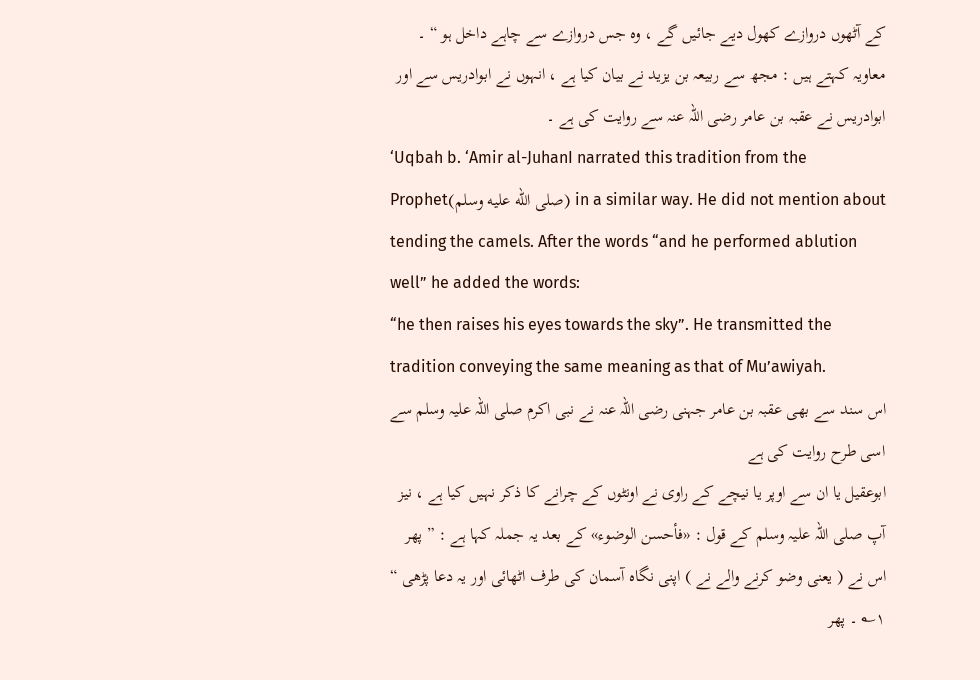کے آٹھوں دروازے کھول دیے جائیں گے ، وہ جس دروازے سے چاہے داخل ہو “ ۔ معاویہ کہتے ہیں : مجھ سے ربیعہ بن یزید نے بیان کیا ہے ، انہوں نے ابوادریس سے اور ابوادریس نے عقبہ بن عامر رضی اللہ عنہ سے روایت کی ہے ۔
‘Uqbah b. ‘Amir al-JuhanI narrated this tradition from the Prophet(صلى الله عليه وسلم) in a similar way. He did not mention about tending the camels. After the words “and he performed ablution well” he added the words:
“he then raises his eyes towards the sky”. He transmitted the tradition conveying the same meaning as that of Mu’awiyah.
اس سند سے بھی عقبہ بن عامر جہنی رضی اللہ عنہ نے نبی اکرم صلی اللہ علیہ وسلم سے اسی طرح روایت کی ہے
ابوعقیل یا ان سے اوپر یا نیچے کے راوی نے اونٹوں کے چرانے کا ذکر نہیں کیا ہے ، نیز آپ صلی اللہ علیہ وسلم کے قول : «فأحسن الوضوء» کے بعد یہ جملہ کہا ہے : ” پھر اس نے ( یعنی وضو کرنے والے نے ) اپنی نگاہ آسمان کی طرف اٹھائی اور یہ دعا پڑھی “ ۱؎ ۔ پھر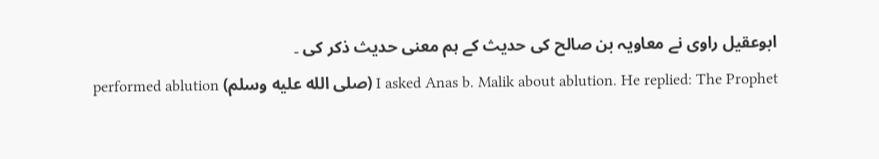ابوعقیل راوی نے معاویہ بن صالح کی حدیث کے ہم معنی حدیث ذکر کی ۔
I asked Anas b. Malik about ablution. He replied: The Prophet (صلى الله عليه وسلم) performed ablution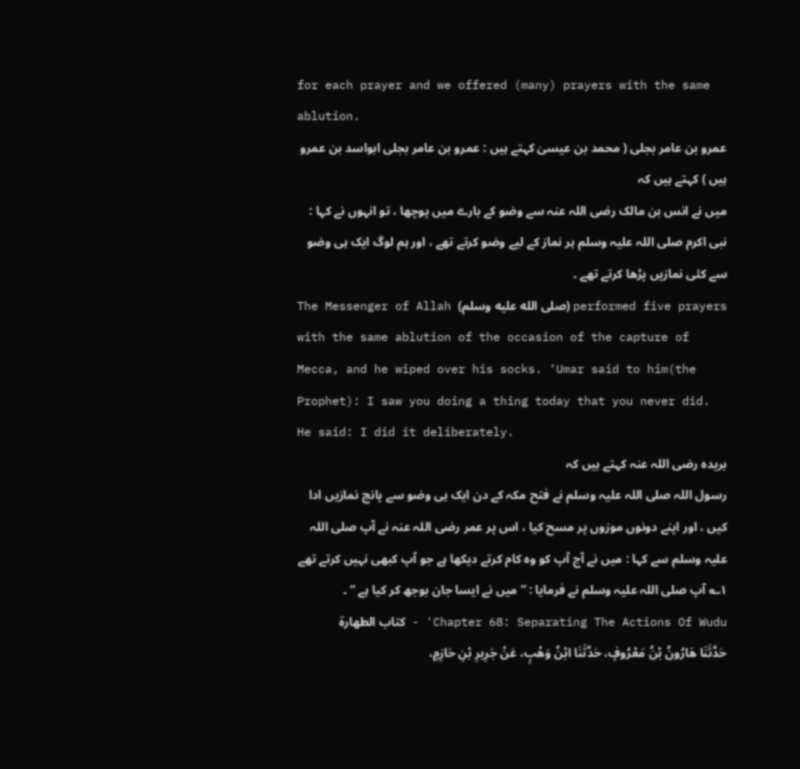for each prayer and we offered (many) prayers with the same ablution.
عمرو بن عامر بجلی ( محمد بن عیسیٰ کہتے ہیں : عمرو بن عامر بجلی ابواسد بن عمرو ہیں ) کہتے ہیں کہ
میں نے انس بن مالک رضی اللہ عنہ سے وضو کے بارے میں پوچھا ، تو انہوں نے کہا : نبی اکرم صلی اللہ علیہ وسلم ہر نماز کے لیے وضو کرتے تھے ، اور ہم لوگ ایک ہی وضو سے کئی نمازیں پڑھا کرتے تھے ۔
The Messenger of Allah (صلى الله عليه وسلم) performed five prayers with the same ablution of the occasion of the capture of Mecca, and he wiped over his socks. ‘Umar said to him(the Prophet): I saw you doing a thing today that you never did. He said: I did it deliberately.
بریدہ رضی اللہ عنہ کہتے ہیں کہ
رسول اللہ صلی اللہ علیہ وسلم نے فتح مکہ کے دن ایک ہی وضو سے پانچ نمازیں ادا کیں ، اور اپنے دونوں موزوں پر مسح کیا ، اس پر عمر رضی اللہ عنہ نے آپ صلی اللہ علیہ وسلم سے کہا : میں نے آج آپ کو وہ کام کرتے دیکھا ہے جو آپ کبھی نہیں کرتے تھے ۱؎ آپ صلی اللہ علیہ وسلم نے فرمایا : ” میں نے ایسا جان بوجھ کر کیا ہے “ ۔
Chapter 68: Separating The Actions Of Wudu' - كتاب الطهارة
حَدَّثَنَا هَارُونُ بْنُ مَعْرُوفٍ، حَدَّثَنَا ابْنُ وَهْبٍ، عَنْ جَرِيرِ بْنِ حَازِمٍ،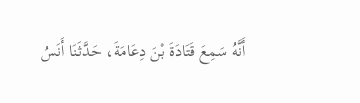أَنَّهُ سَمِعَ قَتَادَةَ بْنَ دِعَامَةَ، حَدَّثَنَا أَنَسُ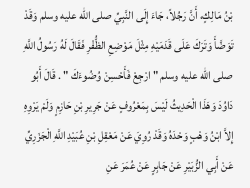بْنُ مَالِكٍ، أَنَّ رَجُلاً، جَاءَ إِلَى النَّبِيِّ صلى الله عليه وسلم وَقَدْ تَوَضَّأَ وَتَرَكَ عَلَى قَدَمَيْهِ مِثْلَ مَوْضِعِ الظُّفْرِ فَقَالَ لَهُ رَسُولُ اللَّهِ صلى الله عليه وسلم " ارْجِعْ فَأَحْسِنْ وُضُوءَكَ " . قَالَ أَبُو دَاوُدَ وَهَذَا الْحَدِيثُ لَيْسَ بِمَعْرُوفٍ عَنْ جَرِيرِ بْنِ حَازِمٍ وَلَمْ يَرْوِهِ إِلاَّ ابْنُ وَهْبٍ وَحْدَهُ وَقَدْ رُوِيَ عَنْ مَعْقِلِ بْنِ عُبَيْدِ اللَّهِ الْجَزَرِيِّ عَنْ أَبِي الزُّبَيْرِ عَنْ جَابِرٍ عَنْ عُمَرَ عَنِ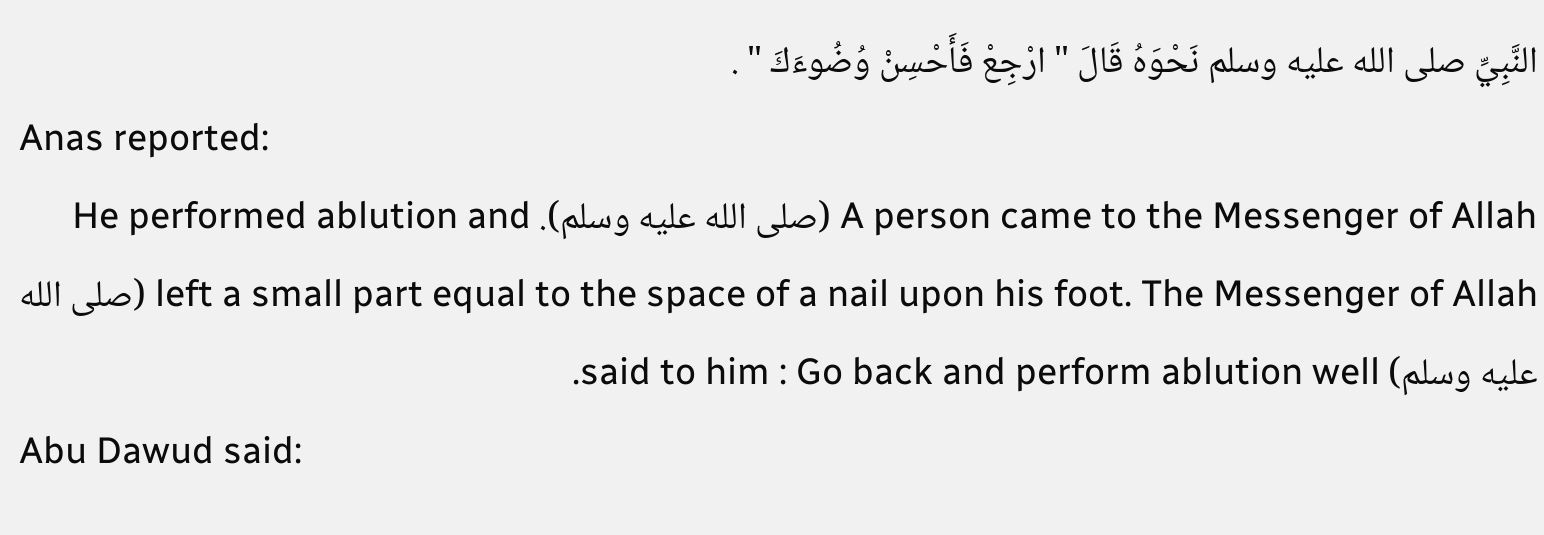النَّبِيِّ صلى الله عليه وسلم نَحْوَهُ قَالَ " ارْجِعْ فَأَحْسِنْ وُضُوءَكَ " .
Anas reported:
A person came to the Messenger of Allah (صلى الله عليه وسلم). He performed ablution and left a small part equal to the space of a nail upon his foot. The Messenger of Allah (صلى الله عليه وسلم) said to him : Go back and perform ablution well.
Abu Dawud said: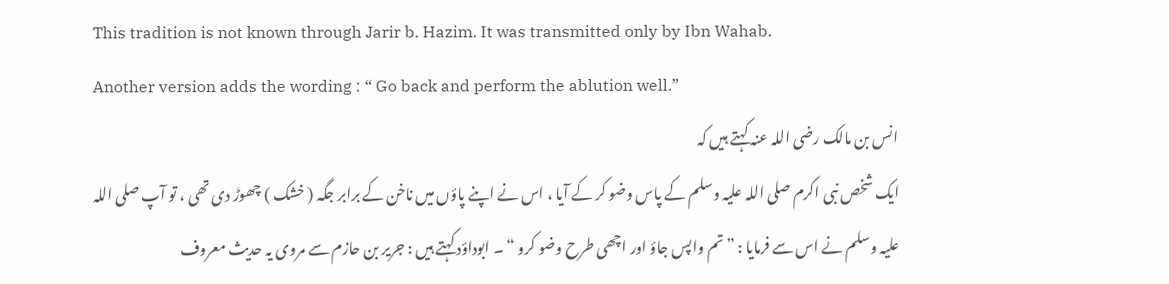This tradition is not known through Jarir b. Hazim. It was transmitted only by Ibn Wahab.
Another version adds the wording : “ Go back and perform the ablution well.”
انس بن مالک رضی اللہ عنہ کہتے ہیں کہ
ایک شخص نبی اکرم صلی اللہ علیہ وسلم کے پاس وضو کر کے آیا ، اس نے اپنے پاؤں میں ناخن کے برابر جگہ ( خشک ) چھوڑ دی تھی ، تو آپ صلی اللہ علیہ وسلم نے اس سے فرمایا : ” تم واپس جاؤ اور اچھی طرح وضو کرو “ ۔ ابوداؤد کہتے ہیں : جریر بن حازم سے مروی یہ حدیث معروف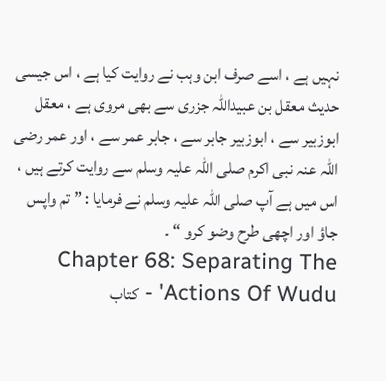نہیں ہے ، اسے صرف ابن وہب نے روایت کیا ہے ، اس جیسی حدیث معقل بن عبیداللہ جزری سے بھی مروی ہے ، معقل ابوزبیر سے ، ابوزبیر جابر سے ، جابر عمر سے ، اور عمر رضی اللہ عنہ نبی اکرم صلی اللہ علیہ وسلم سے روایت کرتے ہیں ، اس میں ہے آپ صلی اللہ علیہ وسلم نے فرمایا : ” تم واپس جاؤ اور اچھی طرح وضو کرو “ ۔
Chapter 68: Separating The Actions Of Wudu' - كتاب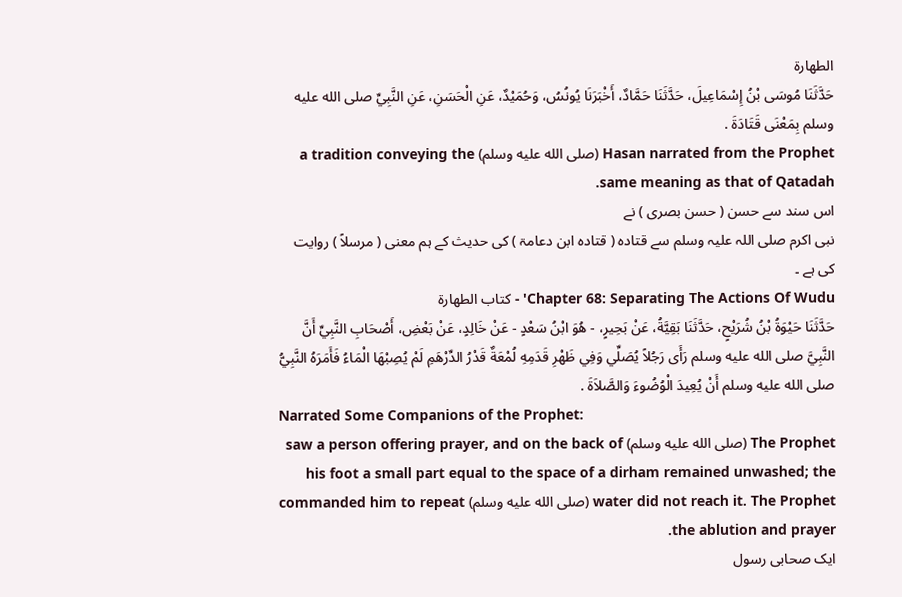الطهارة
حَدَّثَنَا مُوسَى بْنُ إِسْمَاعِيلَ، حَدَّثَنَا حَمَّادٌ، أَخْبَرَنَا يُونُسُ، وَحُمَيْدٌ، عَنِ الْحَسَنِ، عَنِ النَّبِيِّ صلى الله عليه وسلم بِمَعْنَى قَتَادَةَ .
Hasan narrated from the Prophet (صلى الله عليه وسلم) a tradition conveying the same meaning as that of Qatadah.
اس سند سے حسن ( حسن بصری ) نے
نبی اکرم صلی اللہ علیہ وسلم سے قتادہ ( قتادہ ابن دعامۃ ) کی حدیث کے ہم معنی ( مرسلاً ) روایت کی ہے ۔
Chapter 68: Separating The Actions Of Wudu' - كتاب الطهارة
حَدَّثَنَا حَيْوَةُ بْنُ شُرَيْحٍ، حَدَّثَنَا بَقِيَّةُ، عَنْ بَحِيرٍ، - هُوَ ابْنُ سَعْدٍ - عَنْ خَالِدٍ، عَنْ بَعْضِ، أَصْحَابِ النَّبِيِّ أَنَّ النَّبِيَّ صلى الله عليه وسلم رَأَى رَجُلاً يُصَلِّي وَفِي ظَهْرِ قَدَمِهِ لُمْعَةٌ قَدْرُ الدِّرْهَمِ لَمْ يُصِبْهَا الْمَاءُ فَأَمَرَهُ النَّبِيُّ صلى الله عليه وسلم أَنْ يُعِيدَ الْوُضُوءَ وَالصَّلاَةَ .
Narrated Some Companions of the Prophet:
The Prophet (صلى الله عليه وسلم) saw a person offering prayer, and on the back of his foot a small part equal to the space of a dirham remained unwashed; the water did not reach it. The Prophet (صلى الله عليه وسلم) commanded him to repeat the ablution and prayer.
ایک صحابی رسول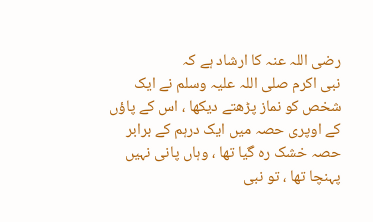رضی اللہ عنہ کا ارشاد ہے کہ
نبی اکرم صلی اللہ علیہ وسلم نے ایک شخص کو نماز پڑھتے دیکھا ، اس کے پاؤں کے اوپری حصہ میں ایک درہم کے برابر حصہ خشک رہ گیا تھا ، وہاں پانی نہیں پہنچا تھا ، تو نبی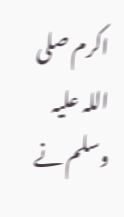اکرم صلی اللہ علیہ وسلم نے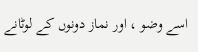اسے وضو ، اور نماز دونوں کے لوٹانے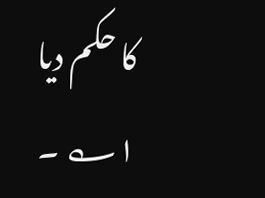کا حکم دیا ۱؎ ۔